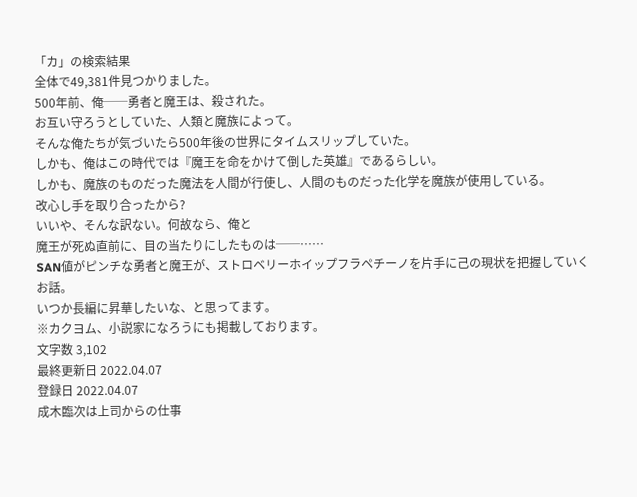「カ」の検索結果
全体で49,381件見つかりました。
500年前、俺──勇者と魔王は、殺された。
お互い守ろうとしていた、人類と魔族によって。
そんな俺たちが気づいたら500年後の世界にタイムスリップしていた。
しかも、俺はこの時代では『魔王を命をかけて倒した英雄』であるらしい。
しかも、魔族のものだった魔法を人間が行使し、人間のものだった化学を魔族が使用している。
改心し手を取り合ったから?
いいや、そんな訳ない。何故なら、俺と
魔王が死ぬ直前に、目の当たりにしたものは──……
SAN値がピンチな勇者と魔王が、ストロベリーホイップフラペチーノを片手に己の現状を把握していくお話。
いつか長編に昇華したいな、と思ってます。
※カクヨム、小説家になろうにも掲載しております。
文字数 3,102
最終更新日 2022.04.07
登録日 2022.04.07
成木臨次は上司からの仕事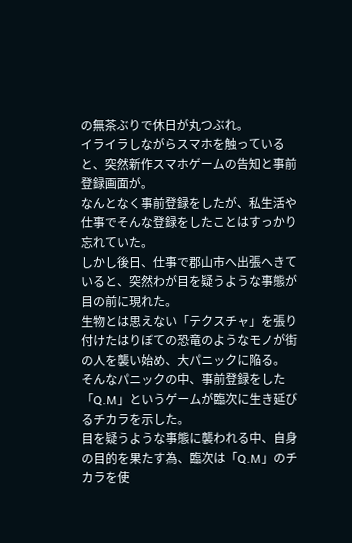の無茶ぶりで休日が丸つぶれ。
イライラしながらスマホを触っていると、突然新作スマホゲームの告知と事前登録画面が。
なんとなく事前登録をしたが、私生活や仕事でそんな登録をしたことはすっかり忘れていた。
しかし後日、仕事で郡山市へ出張へきていると、突然わが目を疑うような事態が目の前に現れた。
生物とは思えない「テクスチャ」を張り付けたはりぼての恐竜のようなモノが街の人を襲い始め、大パニックに陥る。
そんなパニックの中、事前登録をした「Q.M」というゲームが臨次に生き延びるチカラを示した。
目を疑うような事態に襲われる中、自身の目的を果たす為、臨次は「Q.M」のチカラを使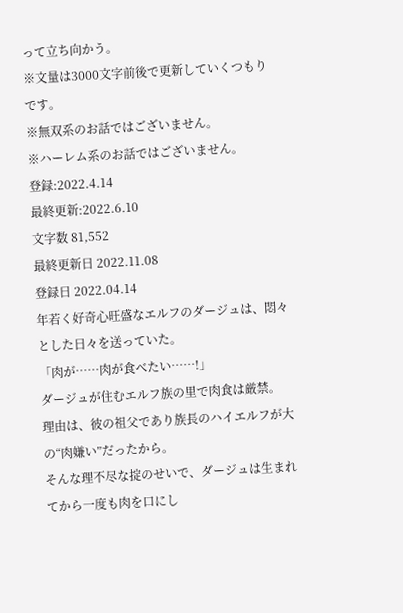って立ち向かう。
※文量は3000文字前後で更新していくつもりです。
※無双系のお話ではございません。
※ハーレム系のお話ではございません。
登録:2022.4.14
最終更新:2022.6.10
文字数 81,552
最終更新日 2022.11.08
登録日 2022.04.14
年若く好奇心旺盛なエルフのダージュは、悶々とした日々を送っていた。
「肉が……肉が食べたい……!」
ダージュが住むエルフ族の里で肉食は厳禁。
理由は、彼の祖父であり族長のハイエルフが大の“肉嫌い”だったから。
そんな理不尽な掟のせいで、ダージュは生まれてから一度も肉を口にし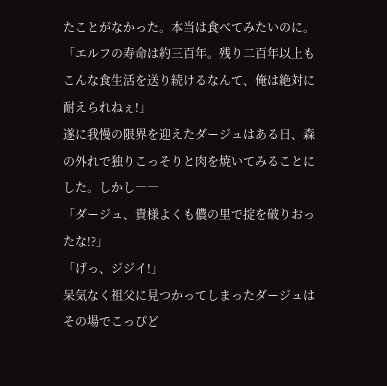たことがなかった。本当は食べてみたいのに。
「エルフの寿命は約三百年。残り二百年以上もこんな食生活を送り続けるなんて、俺は絶対に耐えられねぇ!」
遂に我慢の限界を迎えたダージュはある日、森の外れで独りこっそりと肉を焼いてみることにした。しかし――
「ダージュ、貴様よくも儂の里で掟を破りおったな!?」
「げっ、ジジイ!」
呆気なく祖父に見つかってしまったダージュはその場でこっぴど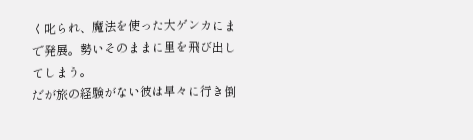く叱られ、魔法を使った大ゲンカにまで発展。勢いそのままに里を飛び出してしまう。
だが旅の経験がない彼は早々に行き倒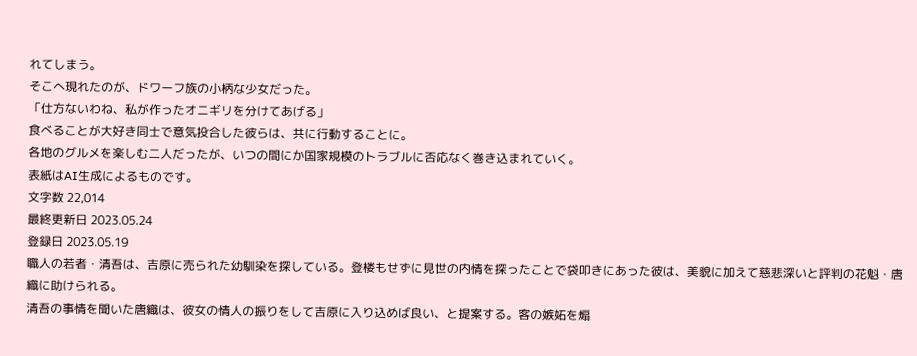れてしまう。
そこへ現れたのが、ドワーフ族の小柄な少女だった。
「仕方ないわね、私が作ったオニギリを分けてあげる」
食べることが大好き同士で意気投合した彼らは、共に行動することに。
各地のグルメを楽しむ二人だったが、いつの間にか国家規模のトラブルに否応なく巻き込まれていく。
表紙はAI生成によるものです。
文字数 22,014
最終更新日 2023.05.24
登録日 2023.05.19
職人の若者・清吾は、吉原に売られた幼馴染を探している。登楼もせずに見世の内情を探ったことで袋叩きにあった彼は、美貌に加えて慈悲深いと評判の花魁・唐織に助けられる。
清吾の事情を聞いた唐織は、彼女の情人の振りをして吉原に入り込めば良い、と提案する。客の嫉妬を煽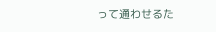って通わせるた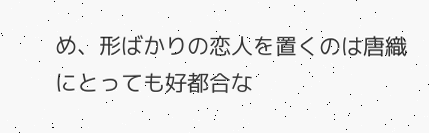め、形ばかりの恋人を置くのは唐織にとっても好都合な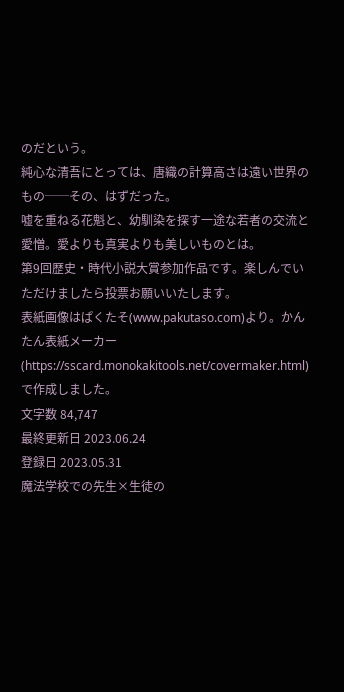のだという。
純心な清吾にとっては、唐織の計算高さは遠い世界のもの──その、はずだった。
嘘を重ねる花魁と、幼馴染を探す一途な若者の交流と愛憎。愛よりも真実よりも美しいものとは。
第9回歴史・時代小説大賞参加作品です。楽しんでいただけましたら投票お願いいたします。
表紙画像はぱくたそ(www.pakutaso.com)より。かんたん表紙メーカー(https://sscard.monokakitools.net/covermaker.html)で作成しました。
文字数 84,747
最終更新日 2023.06.24
登録日 2023.05.31
魔法学校での先生×生徒の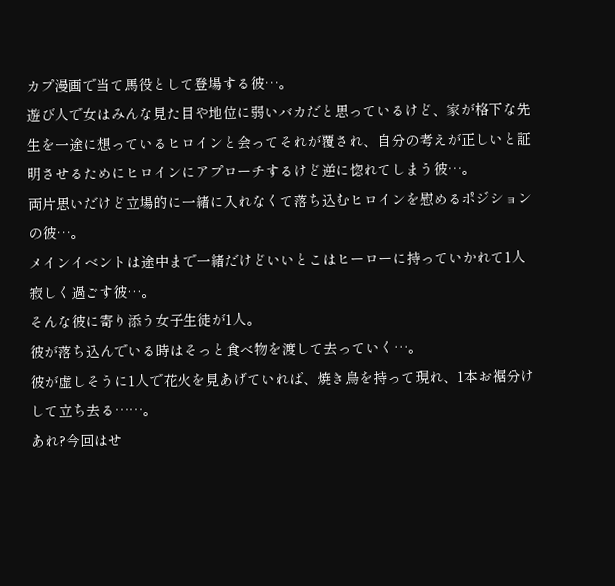カプ漫画で当て馬役として登場する彼…。
遊び人で女はみんな見た目や地位に弱いバカだと思っているけど、家が格下な先生を一途に想っているヒロインと会ってそれが覆され、自分の考えが正しいと証明させるためにヒロインにアプローチするけど逆に惚れてしまう彼…。
両片思いだけど立場的に一緒に入れなくて落ち込むヒロインを慰めるポジションの彼…。
メインイベントは途中まで一緒だけどいいとこはヒーローに持っていかれて1人寂しく過ごす彼…。
そんな彼に寄り添う女子生徒が1人。
彼が落ち込んでいる時はそっと食べ物を渡して去っていく…。
彼が虚しそうに1人で花火を見あげていれば、焼き鳥を持って現れ、1本お裾分けして立ち去る……。
あれ?今回はせ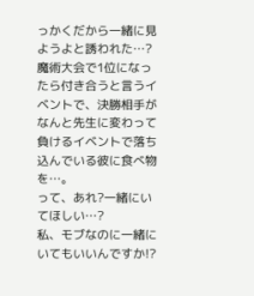っかくだから一緒に見ようよと誘われた…?
魔術大会で1位になったら付き合うと言うイベントで、決勝相手がなんと先生に変わって負けるイベントで落ち込んでいる彼に食べ物を…。
って、あれ?一緒にいてほしい…?
私、モブなのに一緒にいてもいいんですか!?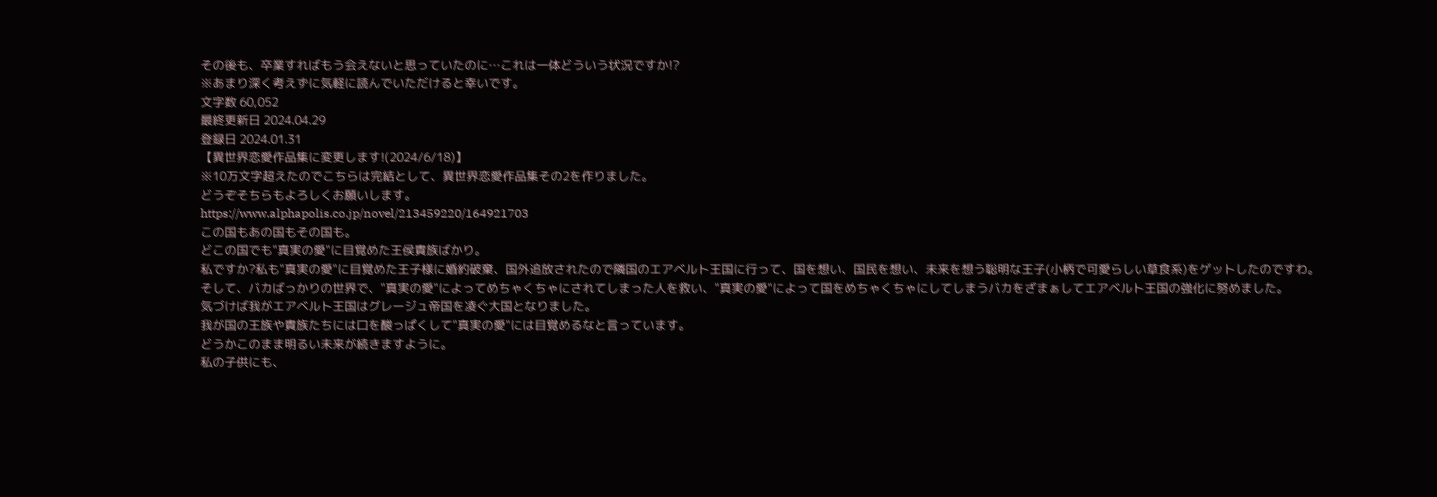その後も、卒業すればもう会えないと思っていたのに…これは一体どういう状況ですか!?
※あまり深く考えずに気軽に読んでいただけると幸いです。
文字数 60,052
最終更新日 2024.04.29
登録日 2024.01.31
【異世界恋愛作品集に変更します!(2024/6/18)】
※10万文字超えたのでこちらは完結として、異世界恋愛作品集その2を作りました。
どうぞそちらもよろしくお願いします。
https://www.alphapolis.co.jp/novel/213459220/164921703
この国もあの国もその国も。
どこの国でも"真実の愛"に目覚めた王侯貴族ばかり。
私ですか?私も"真実の愛"に目覚めた王子様に婚約破棄、国外追放されたので隣国のエアベルト王国に行って、国を想い、国民を想い、未来を想う聡明な王子(小柄で可愛らしい草食系)をゲットしたのですわ。
そして、バカばっかりの世界で、"真実の愛"によってめちゃくちゃにされてしまった人を救い、"真実の愛"によって国をめちゃくちゃにしてしまうバカをざまぁしてエアベルト王国の強化に努めました。
気づけば我がエアベルト王国はグレージュ帝国を凌ぐ大国となりました。
我が国の王族や貴族たちには口を酸っぱくして"真実の愛"には目覚めるなと言っています。
どうかこのまま明るい未来が続きますように。
私の子供にも、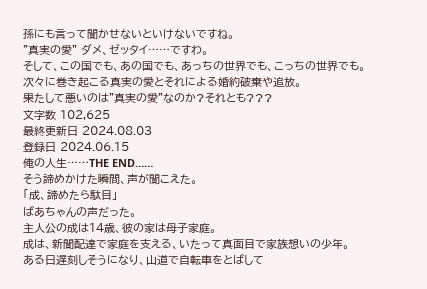孫にも言って聞かせないといけないですね。
"真実の愛" ダメ、ゼッタイ……ですわ。
そして、この国でも、あの国でも、あっちの世界でも、こっちの世界でも。
次々に巻き起こる真実の愛とそれによる婚約破棄や追放。
果たして悪いのは"真実の愛"なのか?それとも???
文字数 102,625
最終更新日 2024.08.03
登録日 2024.06.15
俺の人生……THE END……
そう諦めかけた瞬間、声が聞こえた。
「成、諦めたら駄目」
ばあちゃんの声だった。
主人公の成は14歳、彼の家は母子家庭。
成は、新聞配達で家庭を支える、いたって真面目で家族想いの少年。
ある日遅刻しそうになり、山道で自転車をとばして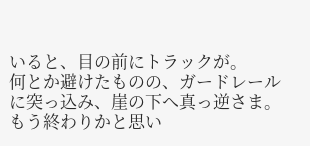いると、目の前にトラックが。
何とか避けたものの、ガードレールに突っ込み、崖の下へ真っ逆さま。
もう終わりかと思い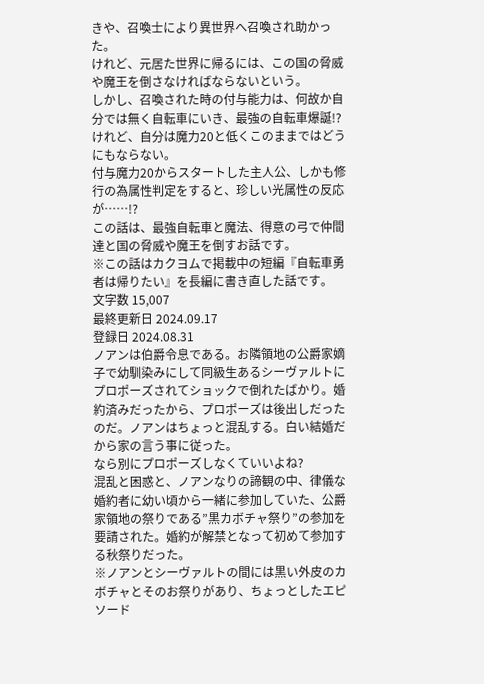きや、召喚士により異世界へ召喚され助かった。
けれど、元居た世界に帰るには、この国の脅威や魔王を倒さなければならないという。
しかし、召喚された時の付与能力は、何故か自分では無く自転車にいき、最強の自転車爆誕!? けれど、自分は魔力20と低くこのままではどうにもならない。
付与魔力20からスタートした主人公、しかも修行の為属性判定をすると、珍しい光属性の反応が……!?
この話は、最強自転車と魔法、得意の弓で仲間達と国の脅威や魔王を倒すお話です。
※この話はカクヨムで掲載中の短編『自転車勇者は帰りたい』を長編に書き直した話です。
文字数 15,007
最終更新日 2024.09.17
登録日 2024.08.31
ノアンは伯爵令息である。お隣領地の公爵家嫡子で幼馴染みにして同級生あるシーヴァルトにプロポーズされてショックで倒れたばかり。婚約済みだったから、プロポーズは後出しだったのだ。ノアンはちょっと混乱する。白い結婚だから家の言う事に従った。
なら別にプロポーズしなくていいよね?
混乱と困惑と、ノアンなりの諦観の中、律儀な婚約者に幼い頃から一緒に参加していた、公爵家領地の祭りである”黒カボチャ祭り”の参加を要請された。婚約が解禁となって初めて参加する秋祭りだった。
※ノアンとシーヴァルトの間には黒い外皮のカボチャとそのお祭りがあり、ちょっとしたエピソード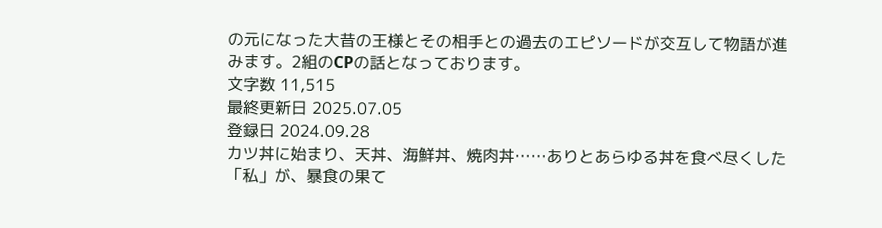の元になった大昔の王様とその相手との過去のエピソードが交互して物語が進みます。2組のCPの話となっております。
文字数 11,515
最終更新日 2025.07.05
登録日 2024.09.28
カツ丼に始まり、天丼、海鮮丼、焼肉丼……ありとあらゆる丼を食べ尽くした「私」が、暴食の果て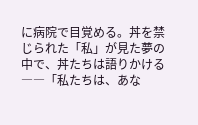に病院で目覚める。丼を禁じられた「私」が見た夢の中で、丼たちは語りかける――「私たちは、あな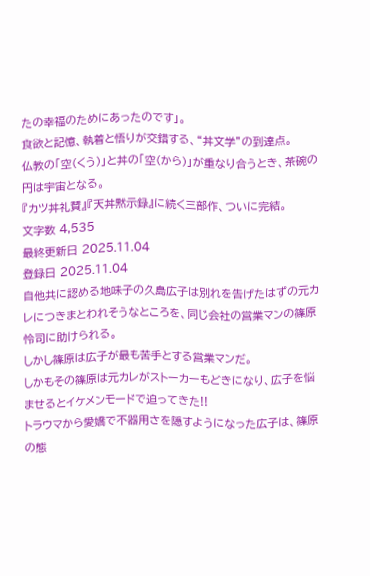たの幸福のためにあったのです」。
食欲と記憶、執着と悟りが交錯する、“丼文学”の到達点。
仏教の「空(くう)」と丼の「空(から)」が重なり合うとき、茶碗の円は宇宙となる。
『カツ丼礼賛』『天丼黙示録』に続く三部作、ついに完結。
文字数 4,535
最終更新日 2025.11.04
登録日 2025.11.04
自他共に認める地味子の久島広子は別れを告げたはずの元カレにつきまとわれそうなところを、同じ会社の営業マンの篠原怜司に助けられる。
しかし篠原は広子が最も苦手とする営業マンだ。
しかもその篠原は元カレがストーカーもどきになり、広子を悩ませるとイケメンモードで迫ってきた!!
トラウマから愛嬌で不器用さを隠すようになった広子は、篠原の態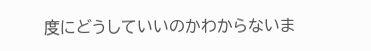度にどうしていいのかわからないま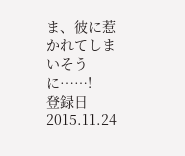ま、彼に惹かれてしまいそうに……!
登録日 2015.11.24